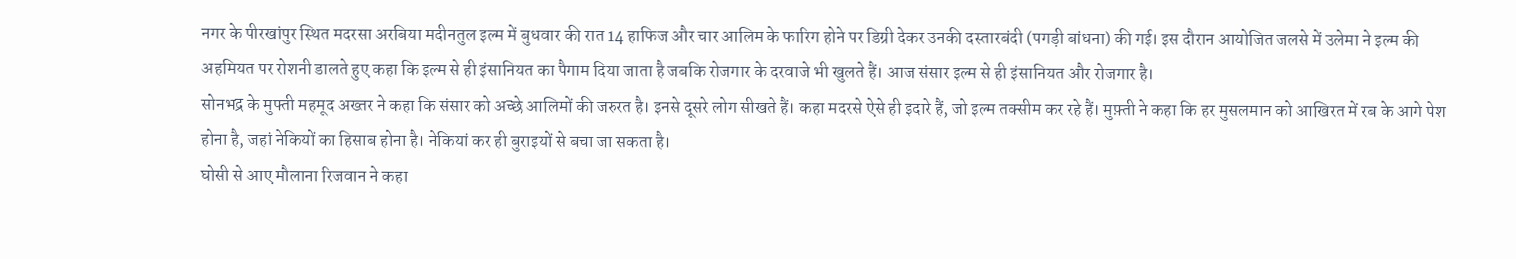नगर के पीरखांपुर स्थित मदरसा अरबिया मदीनतुल इल्म में बुधवार की रात 14 हाफिज और चार आलिम के फारिग होने पर डिग्री देकर उनकी दस्तारबंदी (पगड़ी बांधना) की गई। इस दौरान आयोजित जलसे में उलेमा ने इल्म की अहमियत पर रोशनी डालते हुए कहा कि इल्म से ही इंसानियत का पैगाम दिया जाता है जबकि रोजगार के दरवाजे भी खुलते हैं। आज संसार इल्म से ही इंसानियत और रोजगार है।
सोनभद्र के मुफ्ती महमूद अख्तर ने कहा कि संसार को अच्छे आलिमों की जरुरत है। इनसे दूसरे लोग सीखते हैं। कहा मदरसे ऐसे ही इदारे हैं, जो इल्म तक्सीम कर रहे हैं। मुफ़्ती ने कहा कि हर मुसलमान को आखिरत में रब के आगे पेश होना है, जहां नेकियों का हिसाब होना है। नेकियां कर ही बुराइयों से बचा जा सकता है।
घोसी से आए मौलाना रिजवान ने कहा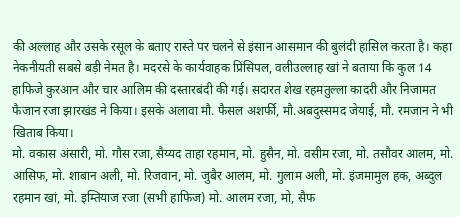की अल्लाह और उसके रसूल के बताए रास्ते पर चलने से इंसान आसमान की बुलंदी हासिल करता है। कहा नेकनीयती सबसे बड़ी नेमत है। मदरसे के कार्यवाहक प्रिंसिपल, वलीउल्लाह खां ने बताया कि कुल 14 हाफिजे कुरआन और चार आलिम की दस्तारबंदी की गई। सदारत शेख रहमतुल्ला कादरी और निजामत फैजान रजा झारखंड ने किया। इसके अलावा मौ. फैसल अशर्फी, मौ.अबदुस्समद जेयाई, मौ. रमजान ने भी खिताब किया।
मो. वकास अंसारी, मो. गौस रजा, सैय्यद ताहा रहमान, मो. हुसैन, मो. वसीम रजा, मो. तसौवर आलम, मो. आसिफ, मो. शाबान अली, मो. रिजवान, मो. जुबैर आलम, मो. गुलाम अली, मो. इंजमामुल हक, अब्दुल रहमान खां, मो. इम्तियाज रजा (सभी हाफिज) मो. आलम रजा, मो, सैफ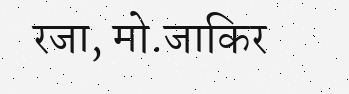रजा, मो.जाकिर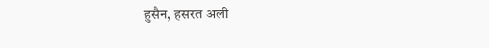हुसैन, हसरत अली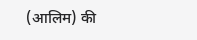(आलिम) की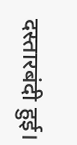दस्तारबंदी हुई।